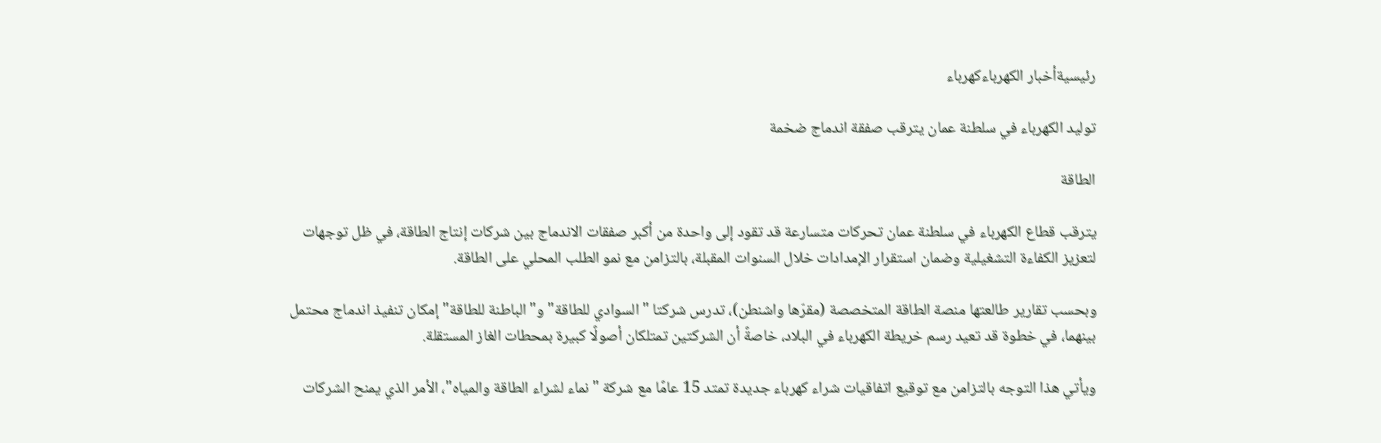رئيسيةأخبار الكهرباءكهرباء

توليد الكهرباء في سلطنة عمان يترقب صفقة اندماج ضخمة

الطاقة

يترقب قطاع الكهرباء في سلطنة عمان تحركات متسارعة قد تقود إلى واحدة من أكبر صفقات الاندماج بين شركات إنتاج الطاقة، في ظل توجهات لتعزيز الكفاءة التشغيلية وضمان استقرار الإمدادات خلال السنوات المقبلة، بالتزامن مع نمو الطلب المحلي على الطاقة.

وبحسب تقارير طالعتها منصة الطاقة المتخصصة (مقرّها واشنطن)، تدرس شركتا "السوادي للطاقة" و"الباطنة للطاقة" إمكان تنفيذ اندماج محتمل بينهما، في خطوة قد تعيد رسم خريطة الكهرباء في البلاد، خاصةً أن الشركتين تمتلكان أصولًا كبيرة بمحطات الغاز المستقلة.

ويأتي هذا التوجه بالتزامن مع توقيع اتفاقيات شراء كهرباء جديدة تمتد 15 عامًا مع شركة "نماء لشراء الطاقة والمياه"، الأمر الذي يمنح الشركات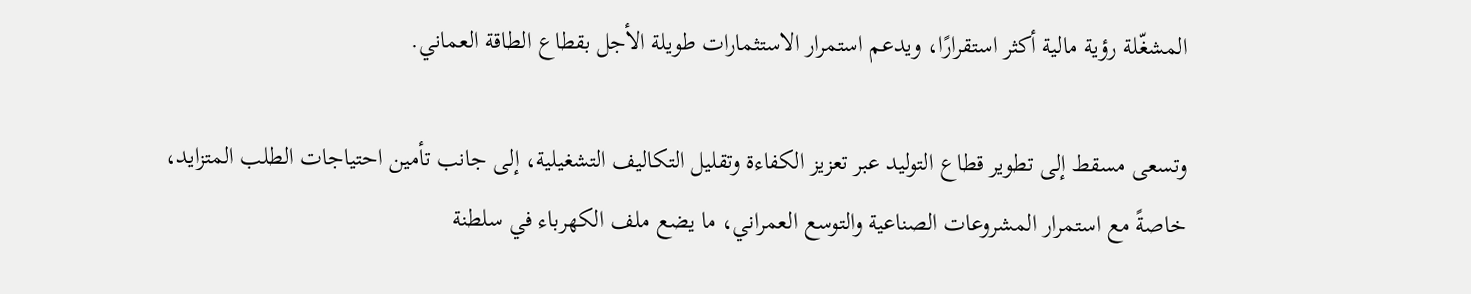المشغّلة رؤية مالية أكثر استقرارًا، ويدعم استمرار الاستثمارات طويلة الأجل بقطاع الطاقة العماني.

وتسعى مسقط إلى تطوير قطاع التوليد عبر تعزيز الكفاءة وتقليل التكاليف التشغيلية، إلى جانب تأمين احتياجات الطلب المتزايد، خاصةً مع استمرار المشروعات الصناعية والتوسع العمراني، ما يضع ملف الكهرباء في سلطنة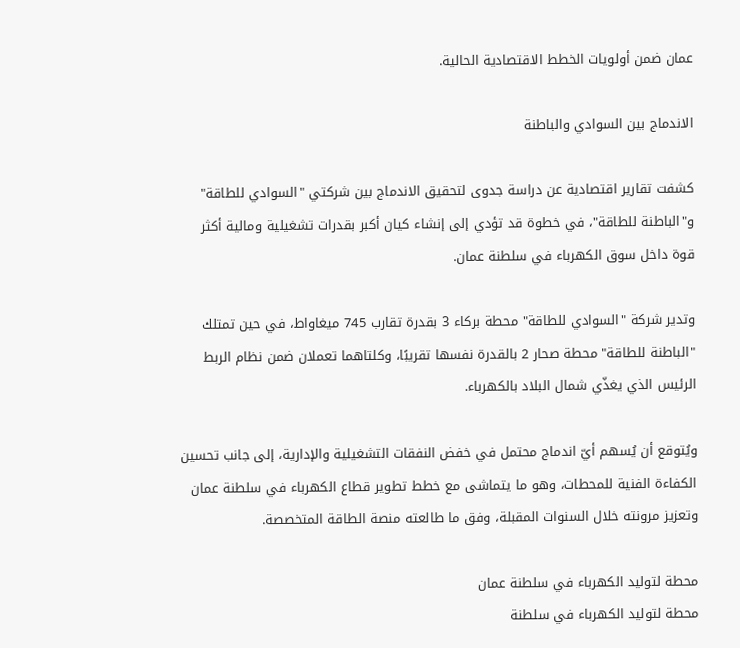عمان ضمن أولويات الخطط الاقتصادية الحالية.

الاندماج بين السوادي والباطنة

كشفت تقارير اقتصادية عن دراسة جدوى لتحقيق الاندماج بين شركتي "السوادي للطاقة" و"الباطنة للطاقة"، في خطوة قد تؤدي إلى إنشاء كيان أكبر بقدرات تشغيلية ومالية أكثر قوة داخل سوق الكهرباء في سلطنة عمان.

وتدير شركة "السوادي للطاقة" محطة بركاء 3 بقدرة تقارب 745 ميغاواط، في حين تمتلك "الباطنة للطاقة" محطة صحار 2 بالقدرة نفسها تقريبًا، وكلتاهما تعملان ضمن نظام الربط الرئيس الذي يغذّي شمال البلاد بالكهرباء.

ويُتوقع أن يُسهم أيّ اندماج محتمل في خفض النفقات التشغيلية والإدارية، إلى جانب تحسين الكفاءة الفنية للمحطات، وهو ما يتماشى مع خطط تطوير قطاع الكهرباء في سلطنة عمان وتعزيز مرونته خلال السنوات المقبلة، وفق ما طالعته منصة الطاقة المتخصصة.

محطة لتوليد الكهرباء في سلطنة عمان
محطة لتوليد الكهرباء في سلطنة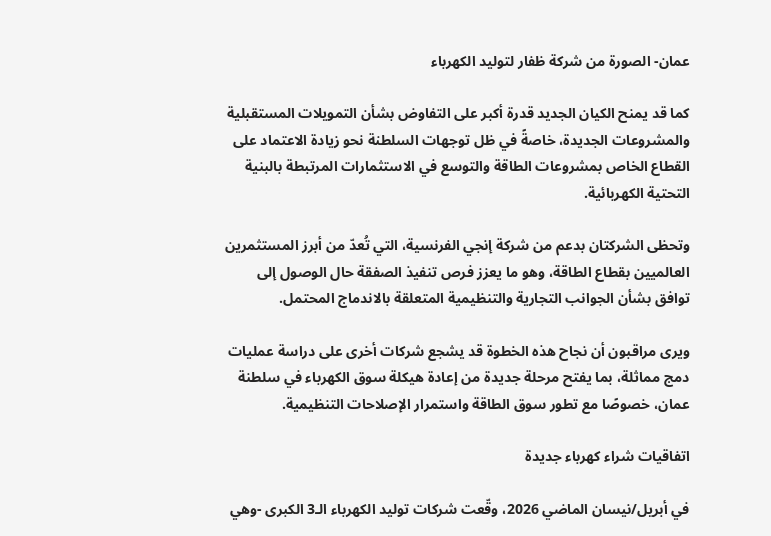عمان- الصورة من شركة ظفار لتوليد الكهرباء

كما قد يمنح الكيان الجديد قدرة أكبر على التفاوض بشأن التمويلات المستقبلية والمشروعات الجديدة، خاصةً في ظل توجهات السلطنة نحو زيادة الاعتماد على القطاع الخاص بمشروعات الطاقة والتوسع في الاستثمارات المرتبطة بالبنية التحتية الكهربائية.

وتحظى الشركتان بدعم من شركة إنجي الفرنسية، التي تُعدّ من أبرز المستثمرين العالميين بقطاع الطاقة، وهو ما يعزز فرص تنفيذ الصفقة حال الوصول إلى توافق بشأن الجوانب التجارية والتنظيمية المتعلقة بالاندماج المحتمل.

ويرى مراقبون أن نجاح هذه الخطوة قد يشجع شركات أخرى على دراسة عمليات دمج مماثلة، بما يفتح مرحلة جديدة من إعادة هيكلة سوق الكهرباء في سلطنة عمان، خصوصًا مع تطور سوق الطاقة واستمرار الإصلاحات التنظيمية.

اتفاقيات شراء كهرباء جديدة

في أبريل/نيسان الماضي 2026، وقّعت شركات توليد الكهرباء الـ3 الكبرى -وهي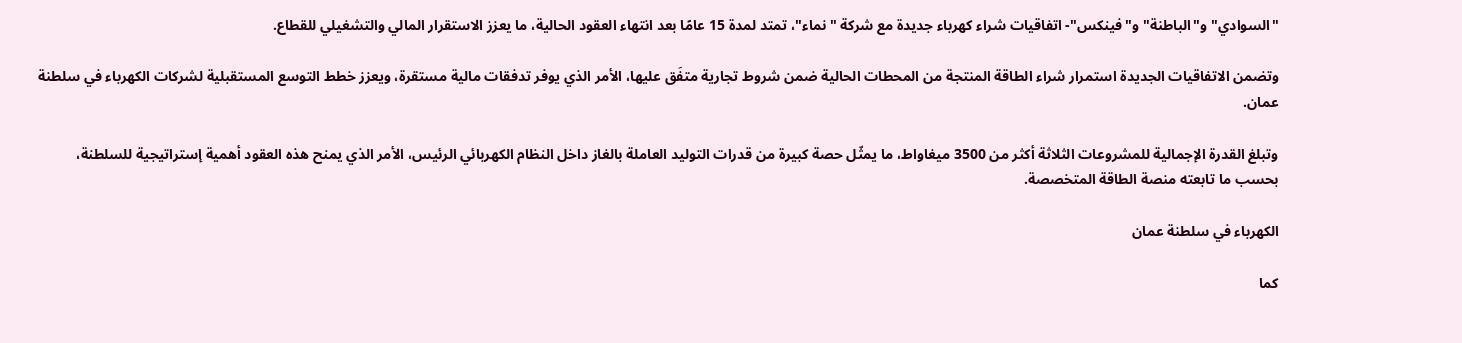"السوادي" و"الباطنة" و"فينكس"- اتفاقيات شراء كهرباء جديدة مع شركة "نماء"، تمتد لمدة 15 عامًا بعد انتهاء العقود الحالية، ما يعزز الاستقرار المالي والتشغيلي للقطاع.

وتضمن الاتفاقيات الجديدة استمرار شراء الطاقة المنتجة من المحطات الحالية ضمن شروط تجارية متفَق عليها، الأمر الذي يوفر تدفقات مالية مستقرة، ويعزز خطط التوسع المستقبلية لشركات الكهرباء في سلطنة عمان.

وتبلغ القدرة الإجمالية للمشروعات الثلاثة أكثر من 3500 ميغاواط، ما يمثّل حصة كبيرة من قدرات التوليد العاملة بالغاز داخل النظام الكهربائي الرئيس، الأمر الذي يمنح هذه العقود أهمية إستراتيجية للسلطنة، بحسب ما تابعته منصة الطاقة المتخصصة.

الكهرباء في سلطنة عمان

كما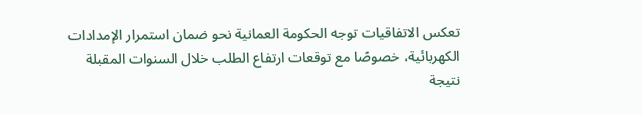تعكس الاتفاقيات توجه الحكومة العمانية نحو ضمان استمرار الإمدادات الكهربائية، خصوصًا مع توقعات ارتفاع الطلب خلال السنوات المقبلة نتيجة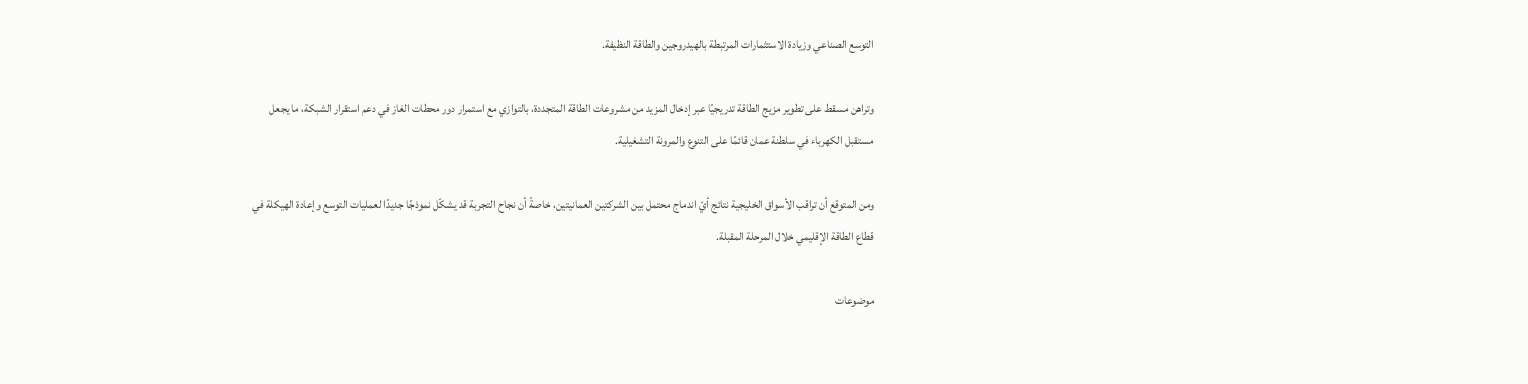التوسع الصناعي وزيادة الاستثمارات المرتبطة بالهيدروجين والطاقة النظيفة.

وتراهن مسقط على تطوير مزيج الطاقة تدريجيًا عبر إدخال المزيد من مشروعات الطاقة المتجددة، بالتوازي مع استمرار دور محطات الغاز في دعم استقرار الشبكة، ما يجعل مستقبل الكهرباء في سلطنة عمان قائمًا على التنوع والمرونة التشغيلية.

ومن المتوقع أن تراقب الأسواق الخليجية نتائج أيّ اندماج محتمل بين الشركتين العمانيتين، خاصةً أن نجاح التجربة قد يشكّل نموذجًا جديدًا لعمليات التوسع وإعادة الهيكلة في قطاع الطاقة الإقليمي خلال المرحلة المقبلة.

موضوعات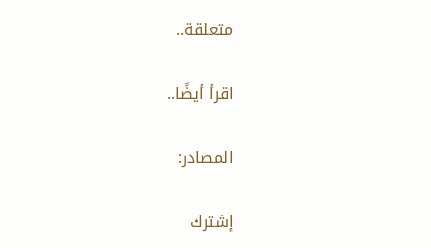متعلقة..

اقرأ أيضًا..

المصادر:

إشترك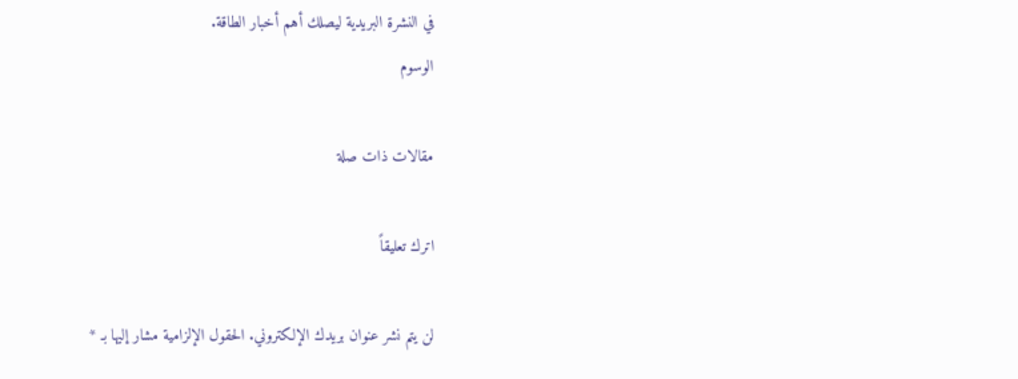في النشرة البريدية ليصلك أهم أخبار الطاقة.
الوسوم

مقالات ذات صلة

اترك تعليقاً

لن يتم نشر عنوان بريدك الإلكتروني. الحقول الإلزامية مشار إليها بـ *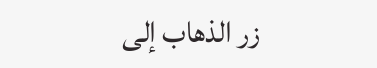زر الذهاب إلى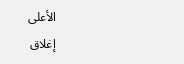الأعلى
إغلاق